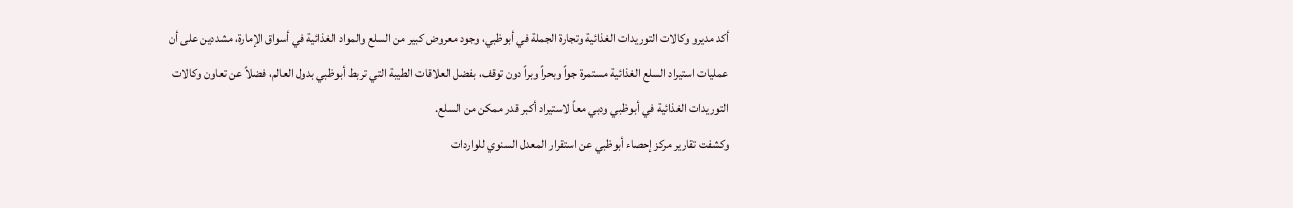أكد مديرو وكالات التوريدات الغذائية وتجارة الجملة في أبوظبي، وجود معروض كبير من السلع والمواد الغذائية في أسواق الإمارة، مشددين على أن عمليات استيراد السلع الغذائية مستمرة جواً وبحراً وبراً دون توقف، بفضل العلاقات الطيبة التي تربط أبوظبي بدول العالم، فضلاً عن تعاون وكالات التوريدات الغذائية في أبوظبي ودبي معاً لاستيراد أكبر قدر ممكن من السلع.
وكشفت تقارير مركز إحصاء أبوظبي عن استقرار المعدل السنوي للواردات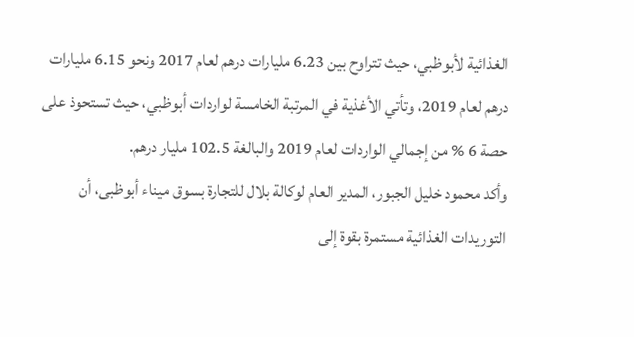الغذائية لأبوظبي، حيث تتراوح بين 6.23 مليارات درهم لعام 2017 ونحو 6.15 مليارات درهم لعام 2019، وتأتي الأغذية في المرتبة الخامسة لواردات أبوظبي، حيث تستحوذ على حصة 6 % من إجمالي الواردات لعام 2019 والبالغة 102.5 مليار درهم.
وأكد محمود خليل الجبور، المدير العام لوكالة بلال للتجارة بسوق ميناء أبوظبى، أن التوريدات الغذائية مستمرة بقوة إلى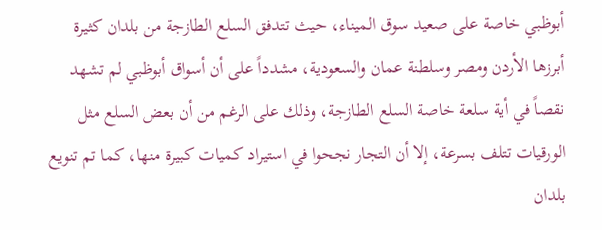أبوظبي خاصة على صعيد سوق الميناء، حيث تتدفق السلع الطازجة من بلدان كثيرة أبرزها الأردن ومصر وسلطنة عمان والسعودية، مشدداً على أن أسواق أبوظبي لم تشهد نقصاً في أية سلعة خاصة السلع الطازجة، وذلك على الرغم من أن بعض السلع مثل الورقيات تتلف بسرعة، إلا أن التجار نجحوا في استيراد كميات كبيرة منها، كما تم تنويع بلدان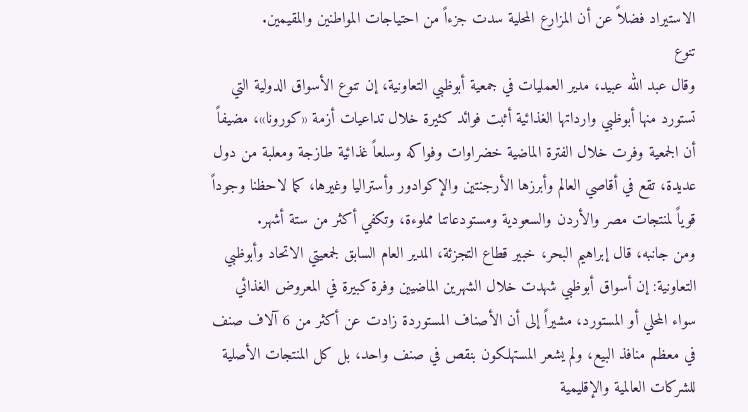الاستيراد فضلاً عن أن المزارع المحلية سدت جزءاً من احتياجات المواطنين والمقيمين.
تنوع
وقال عبد الله عبيد، مدير العمليات في جمعية أبوظبي التعاونية، إن تنوع الأسواق الدولية التي تستورد منها أبوظبي وارداتها الغذائية أثبت فوائد كثيرة خلال تداعيات أزمة «كورونا»، مضيفاً أن الجمعية وفرت خلال الفترة الماضية خضراوات وفواكه وسلعاً غذائية طازجة ومعلبة من دول عديدة، تقع في أقاصي العالم وأبرزها الأرجنتين والإكوادور وأستراليا وغيرها، كما لاحظنا وجوداً قوياً لمنتجات مصر والأردن والسعودية ومستودعاتنا مملوءة، وتكفي أكثر من ستة أشهر.
ومن جانبه، قال إبراهيم البحر، خبير قطاع التجزئة، المدير العام السابق لجمعيتي الاتحاد وأبوظبي التعاونية: إن أسواق أبوظبي شهدت خلال الشهرين الماضيين وفرة كبيرة في المعروض الغذائي سواء المحلي أو المستورد، مشيراً إلى أن الأصناف المستوردة زادت عن أكثر من 6 آلاف صنف في معظم منافذ البيع، ولم يشعر المستهلكون بنقص في صنف واحد، بل كل المنتجات الأصلية للشركات العالمية والإقليمية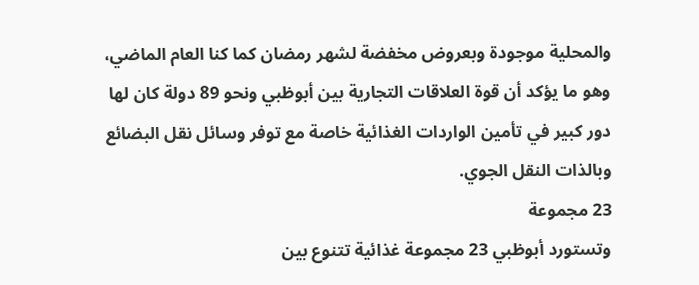والمحلية موجودة وبعروض مخفضة لشهر رمضان كما كنا العام الماضي، وهو ما يؤكد أن قوة العلاقات التجارية بين أبوظبي ونحو 89 دولة كان لها دور كبير في تأمين الواردات الغذائية خاصة مع توفر وسائل نقل البضائع وبالذات النقل الجوي.
23 مجموعة
وتستورد أبوظبي 23 مجموعة غذائية تتنوع بين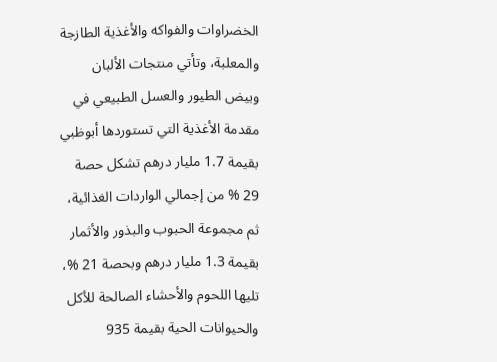الخضراوات والفواكه والأغذية الطازجة والمعلبة، وتأتي منتجات الألبان وبيض الطيور والعسل الطبيعي في مقدمة الأغذية التي تستوردها أبوظبي بقيمة 1.7 مليار درهم تشكل حصة 29 % من إجمالي الواردات الغذائية، ثم مجموعة الحبوب والبذور والأثمار بقيمة 1.3 مليار درهم وبحصة 21 %، تليها اللحوم والأحشاء الصالحة للأكل والحيوانات الحية بقيمة 935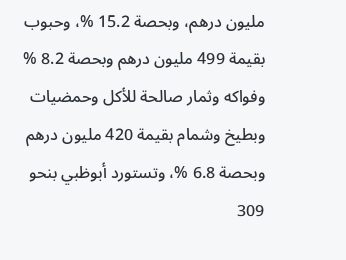مليون درهم، وبحصة 15.2 %، وحبوب بقيمة 499 مليون درهم وبحصة 8.2 % وفواكه وثمار صالحة للأكل وحمضيات وبطيخ وشمام بقيمة 420 مليون درهم وبحصة 6.8 %، وتستورد أبوظبي بنحو 309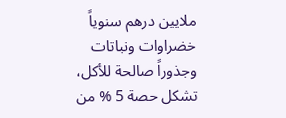ملايين درهم سنوياً خضراوات ونباتات وجذوراً صالحة للأكل، تشكل حصة 5 % من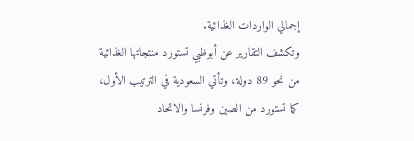إجمالي الواردات الغذائية.
وتكشف التقارير عن أبوظبي تستورد منتجاتها الغذائية من نحو 89 دولة، وتأتي السعودية في الترتيب الأول، كما تستورد من الصين وفرنسا والاتحاد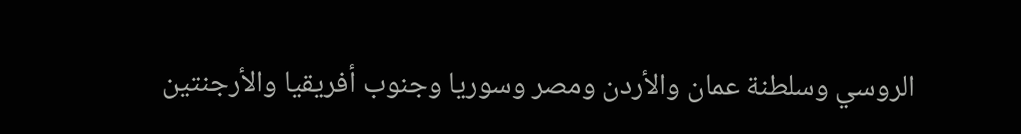الروسي وسلطنة عمان والأردن ومصر وسوريا وجنوب أفريقيا والأرجنتين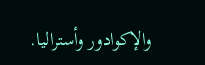والإكوادور وأستراليا.